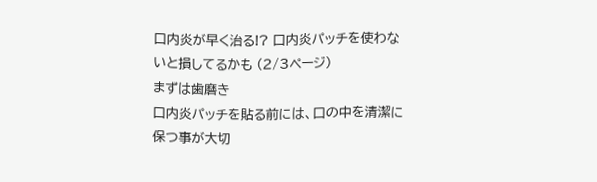口内炎が早く治る!? 口内炎パッチを使わないと損してるかも (2/3ページ)
まずは歯磨き
口内炎パッチを貼る前には、口の中を清潔に保つ事が大切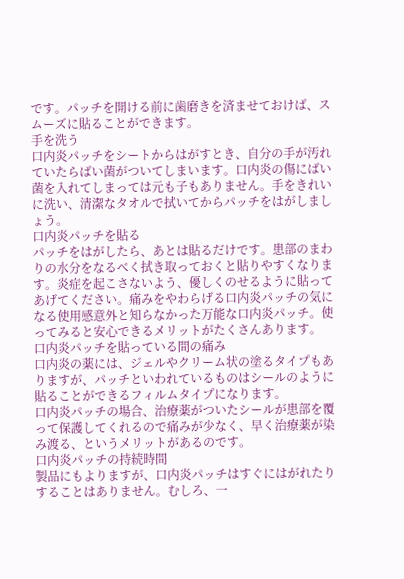です。パッチを開ける前に歯磨きを済ませておけば、スムーズに貼ることができます。
手を洗う
口内炎パッチをシートからはがすとき、自分の手が汚れていたらばい菌がついてしまいます。口内炎の傷にばい菌を入れてしまっては元も子もありません。手をきれいに洗い、清潔なタオルで拭いてからパッチをはがしましょう。
口内炎パッチを貼る
パッチをはがしたら、あとは貼るだけです。患部のまわりの水分をなるべく拭き取っておくと貼りやすくなります。炎症を起こさないよう、優しくのせるように貼ってあげてください。痛みをやわらげる口内炎パッチの気になる使用感意外と知らなかった万能な口内炎パッチ。使ってみると安心できるメリットがたくさんあります。
口内炎パッチを貼っている間の痛み
口内炎の薬には、ジェルやクリーム状の塗るタイプもありますが、パッチといわれているものはシールのように貼ることができるフィルムタイプになります。
口内炎パッチの場合、治療薬がついたシールが患部を覆って保護してくれるので痛みが少なく、早く治療薬が染み渡る、というメリットがあるのです。
口内炎パッチの持続時間
製品にもよりますが、口内炎パッチはすぐにはがれたりすることはありません。むしろ、一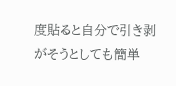度貼ると自分で引き剥がそうとしても簡単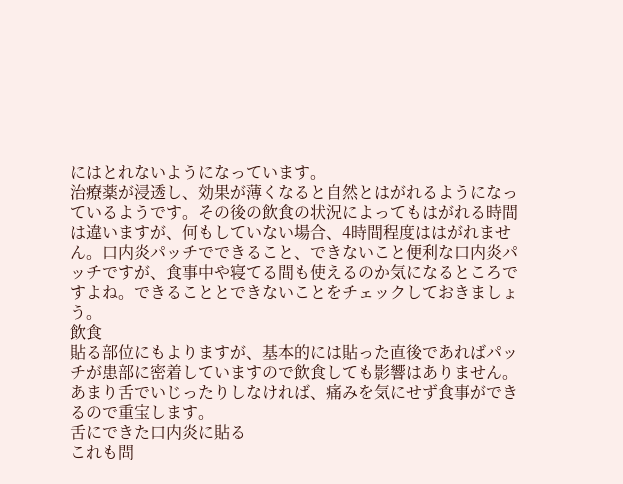にはとれないようになっています。
治療薬が浸透し、効果が薄くなると自然とはがれるようになっているようです。その後の飲食の状況によってもはがれる時間は違いますが、何もしていない場合、4時間程度ははがれません。口内炎パッチでできること、できないこと便利な口内炎パッチですが、食事中や寝てる間も使えるのか気になるところですよね。できることとできないことをチェックしておきましょう。
飲食
貼る部位にもよりますが、基本的には貼った直後であればパッチが患部に密着していますので飲食しても影響はありません。あまり舌でいじったりしなければ、痛みを気にせず食事ができるので重宝します。
舌にできた口内炎に貼る
これも問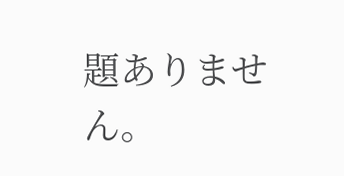題ありません。